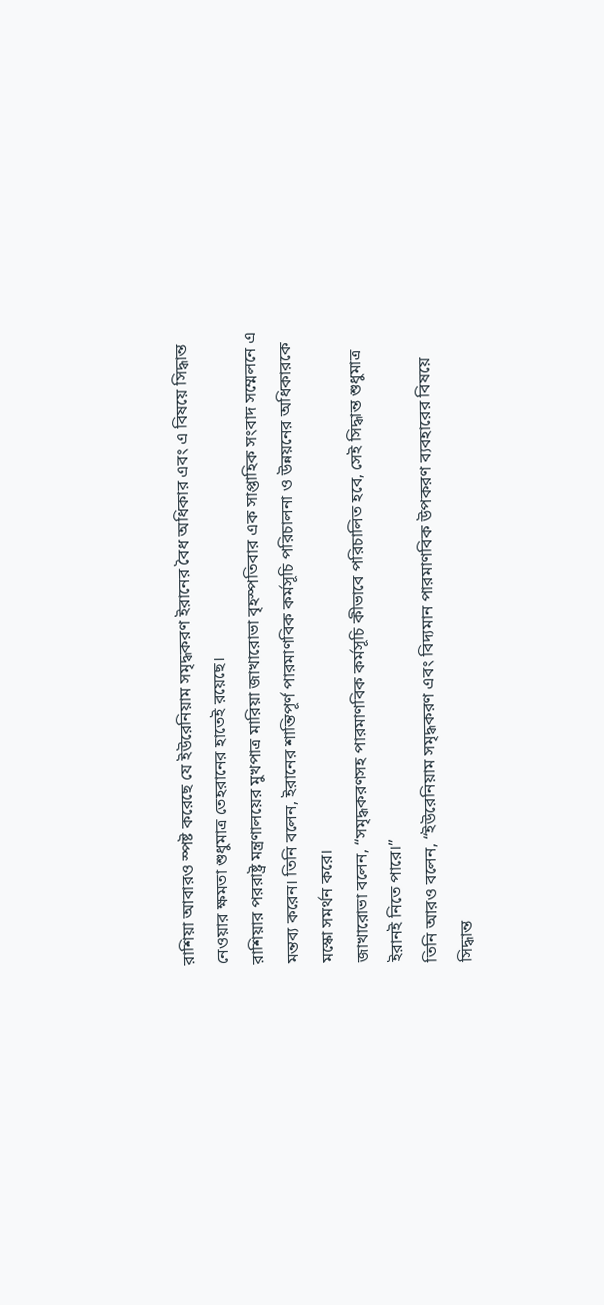রাশিয়া আবারও স্পষ্ট করেছে যে ইউরেনিয়াম সমৃদ্ধকরণ ইরানের বৈধ অধিকার এবং এ বিষয়ে সিদ্ধান্ত নেওয়ার ক্ষমতা শুধুমাত্র তেহরানের হাতেই রয়েছে।
রাশিয়ার পররাষ্ট্র মন্ত্রণালয়ের মুখপাত্র মারিয়া জাখারোভা বৃহস্পতিবার এক সাপ্তাহিক সংবাদ সম্মেলনে এ মন্তব্য করেন। তিনি বলেন, ইরানের শান্তিপূর্ণ পারমাণবিক কর্মসূচি পরিচালনা ও উন্নয়নের অধিকারকে মস্কো সমর্থন করে।
জাখারোভা বলেন, “সমৃদ্ধকরণসহ পারমাণবিক কর্মসূচি কীভাবে পরিচালিত হবে, সেই সিদ্ধান্ত শুধুমাত্র ইরানই নিতে পারে।”
তিনি আরও বলেন, “ইউরেনিয়াম সমৃদ্ধকরণ এবং বিদ্যমান পারমাণবিক উপকরণ ব্যবহারের বিষয়ে সিদ্ধান্ত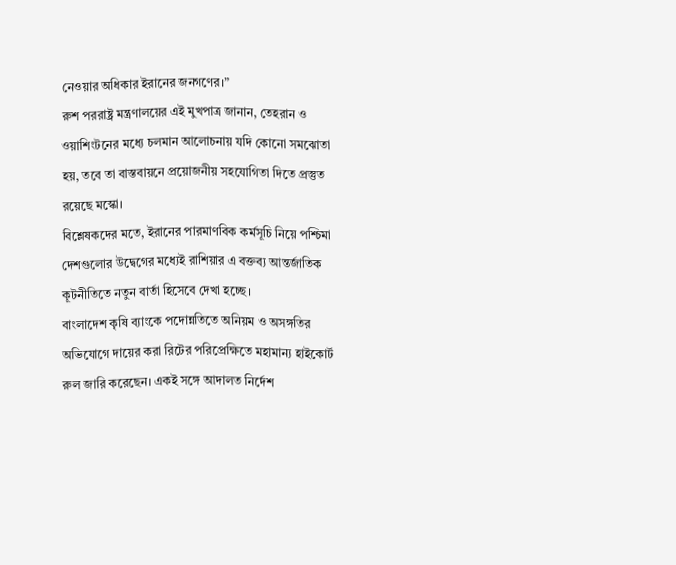নেওয়ার অধিকার ইরানের জনগণের।”
রুশ পররাষ্ট্র মন্ত্রণালয়ের এই মুখপাত্র জানান, তেহরান ও ওয়াশিংটনের মধ্যে চলমান আলোচনায় যদি কোনো সমঝোতা হয়, তবে তা বাস্তবায়নে প্রয়োজনীয় সহযোগিতা দিতে প্রস্তুত রয়েছে মস্কো।
বিশ্লেষকদের মতে, ইরানের পারমাণবিক কর্মসূচি নিয়ে পশ্চিমা দেশগুলোর উদ্বেগের মধ্যেই রাশিয়ার এ বক্তব্য আন্তর্জাতিক কূটনীতিতে নতুন বার্তা হিসেবে দেখা হচ্ছে।
বাংলাদেশ কৃষি ব্যাংকে পদোন্নতিতে অনিয়ম ও অসঙ্গতির অভিযোগে দায়ের করা রিটের পরিপ্রেক্ষিতে মহামান্য হাইকোর্ট রুল জারি করেছেন। একই সঙ্গে আদালত নির্দেশ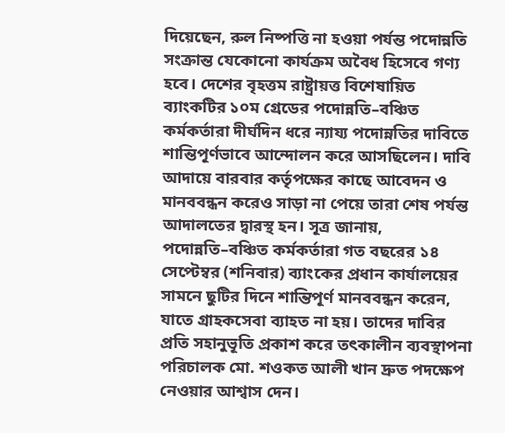দিয়েছেন, রুল নিষ্পত্তি না হওয়া পর্যন্ত পদোন্নতি সংক্রান্ত যেকোনো কার্যক্রম অবৈধ হিসেবে গণ্য হবে। দেশের বৃহত্তম রাষ্ট্রায়ত্ত বিশেষায়িত ব্যাংকটির ১০ম গ্রেডের পদোন্নতি–বঞ্চিত কর্মকর্তারা দীর্ঘদিন ধরে ন্যায্য পদোন্নতির দাবিতে শান্তিপূর্ণভাবে আন্দোলন করে আসছিলেন। দাবি আদায়ে বারবার কর্তৃপক্ষের কাছে আবেদন ও মানববন্ধন করেও সাড়া না পেয়ে তারা শেষ পর্যন্ত আদালতের দ্বারস্থ হন। সূত্র জানায়, পদোন্নতি–বঞ্চিত কর্মকর্তারা গত বছরের ১৪ সেপ্টেম্বর (শনিবার) ব্যাংকের প্রধান কার্যালয়ের সামনে ছুটির দিনে শান্তিপূর্ণ মানববন্ধন করেন, যাতে গ্রাহকসেবা ব্যাহত না হয়। তাদের দাবির প্রতি সহানুভূতি প্রকাশ করে তৎকালীন ব্যবস্থাপনা পরিচালক মো. শওকত আলী খান দ্রুত পদক্ষেপ নেওয়ার আশ্বাস দেন।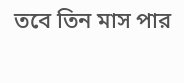তবে তিন মাস পার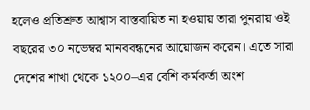হলেও প্রতিশ্রুত আশ্বাস বাস্তবায়িত না হওয়ায় তারা পুনরায় ওই বছরের ৩০ নভেম্বর মানববন্ধনের আয়োজন করেন। এতে সারা দেশের শাখা থেকে ১২০০–এর বেশি কর্মকর্তা অংশ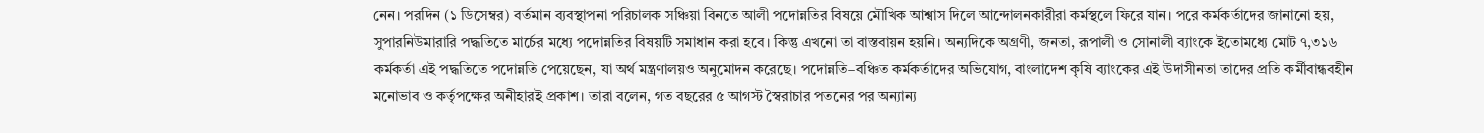নেন। পরদিন (১ ডিসেম্বর) বর্তমান ব্যবস্থাপনা পরিচালক সঞ্চিয়া বিনতে আলী পদোন্নতির বিষয়ে মৌখিক আশ্বাস দিলে আন্দোলনকারীরা কর্মস্থলে ফিরে যান। পরে কর্মকর্তাদের জানানো হয়, সুপারনিউমারারি পদ্ধতিতে মার্চের মধ্যে পদোন্নতির বিষয়টি সমাধান করা হবে। কিন্তু এখনো তা বাস্তবায়ন হয়নি। অন্যদিকে অগ্রণী, জনতা, রূপালী ও সোনালী ব্যাংকে ইতোমধ্যে মোট ৭,৩১৬ কর্মকর্তা এই পদ্ধতিতে পদোন্নতি পেয়েছেন, যা অর্থ মন্ত্রণালয়ও অনুমোদন করেছে। পদোন্নতি–বঞ্চিত কর্মকর্তাদের অভিযোগ, বাংলাদেশ কৃষি ব্যাংকের এই উদাসীনতা তাদের প্রতি কর্মীবান্ধবহীন মনোভাব ও কর্তৃপক্ষের অনীহারই প্রকাশ। তারা বলেন, গত বছরের ৫ আগস্ট স্বৈরাচার পতনের পর অন্যান্য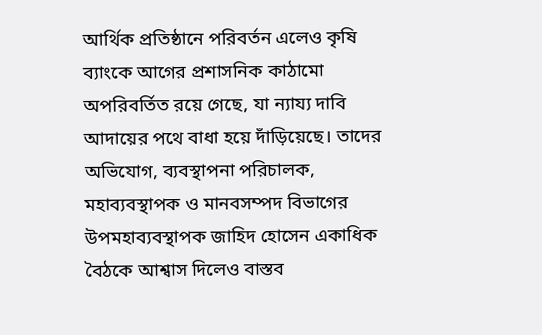আর্থিক প্রতিষ্ঠানে পরিবর্তন এলেও কৃষি ব্যাংকে আগের প্রশাসনিক কাঠামো অপরিবর্তিত রয়ে গেছে, যা ন্যায্য দাবি আদায়ের পথে বাধা হয়ে দাঁড়িয়েছে। তাদের অভিযোগ, ব্যবস্থাপনা পরিচালক, মহাব্যবস্থাপক ও মানবসম্পদ বিভাগের উপমহাব্যবস্থাপক জাহিদ হোসেন একাধিক বৈঠকে আশ্বাস দিলেও বাস্তব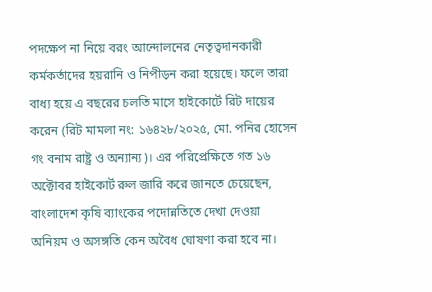পদক্ষেপ না নিয়ে বরং আন্দোলনের নেতৃত্বদানকারী কর্মকর্তাদের হয়রানি ও নিপীড়ন করা হয়েছে। ফলে তারা বাধ্য হয়ে এ বছরের চলতি মাসে হাইকোর্টে রিট দায়ের করেন (রিট মামলা নং: ১৬৪২৮/২০২৫, মো. পনির হোসেন গং বনাম রাষ্ট্র ও অন্যান্য)। এর পরিপ্রেক্ষিতে গত ১৬ অক্টোবর হাইকোর্ট রুল জারি করে জানতে চেয়েছেন, বাংলাদেশ কৃষি ব্যাংকের পদোন্নতিতে দেখা দেওয়া অনিয়ম ও অসঙ্গতি কেন অবৈধ ঘোষণা করা হবে না।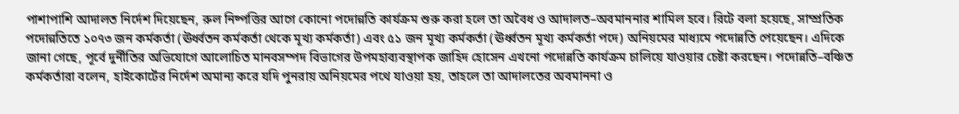পাশাপাশি আদালত নির্দেশ দিয়েছেন, রুল নিষ্পত্তির আগে কোনো পদোন্নতি কার্যক্রম শুরু করা হলে তা অবৈধ ও আদালত–অবমাননার শামিল হবে। রিটে বলা হয়েছে, সাম্প্রতিক পদোন্নতিতে ১০৭৩ জন কর্মকর্তা (ঊর্ধ্বতন কর্মকর্তা থেকে মূখ্য কর্মকর্তা) এবং ৫১ জন মূখ্য কর্মকর্তা (ঊর্ধ্বতন মূখ্য কর্মকর্তা পদে) অনিয়মের মাধ্যমে পদোন্নতি পেয়েছেন। এদিকে জানা গেছে, পূর্বে দুর্নীতির অভিযোগে আলোচিত মানবসম্পদ বিভাগের উপমহাব্যবস্থাপক জাহিদ হোসেন এখনো পদোন্নতি কার্যক্রম চালিয়ে যাওয়ার চেষ্টা করছেন। পদোন্নতি–বঞ্চিত কর্মকর্তারা বলেন, হাইকোর্টের নির্দেশ অমান্য করে যদি পুনরায় অনিয়মের পথে যাওয়া হয়, তাহলে তা আদালতের অবমাননা ও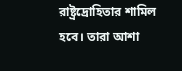রাষ্ট্রদ্রোহিতার শামিল হবে। তারা আশা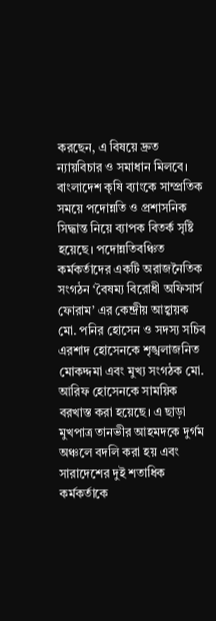করছেন, এ বিষয়ে দ্রুত ন্যায়বিচার ও সমাধান মিলবে।
বাংলাদেশ কৃষি ব্যাংকে সাম্প্রতিক সময়ে পদোন্নতি ও প্রশাসনিক সিদ্ধান্ত নিয়ে ব্যাপক বিতর্ক সৃষ্টি হয়েছে। পদোন্নতিবঞ্চিত কর্মকর্তাদের একটি অরাজনৈতিক সংগঠন ‘বৈষম্য বিরোধী অফিসার্স ফোরাম’ এর কেন্দ্রীয় আহ্বায়ক মো. পনির হোসেন ও সদস্য সচিব এরশাদ হোসেনকে শৃঙ্খলাজনিত মোকদ্দমা এবং মুখ্য সংগঠক মো. আরিফ হোসেনকে সাময়িক বরখাস্ত করা হয়েছে। এ ছাড়া মুখপাত্র তানভীর আহমদকে দুর্গম অঞ্চলে বদলি করা হয় এবং সারাদেশের দুই শতাধিক কর্মকর্তাকে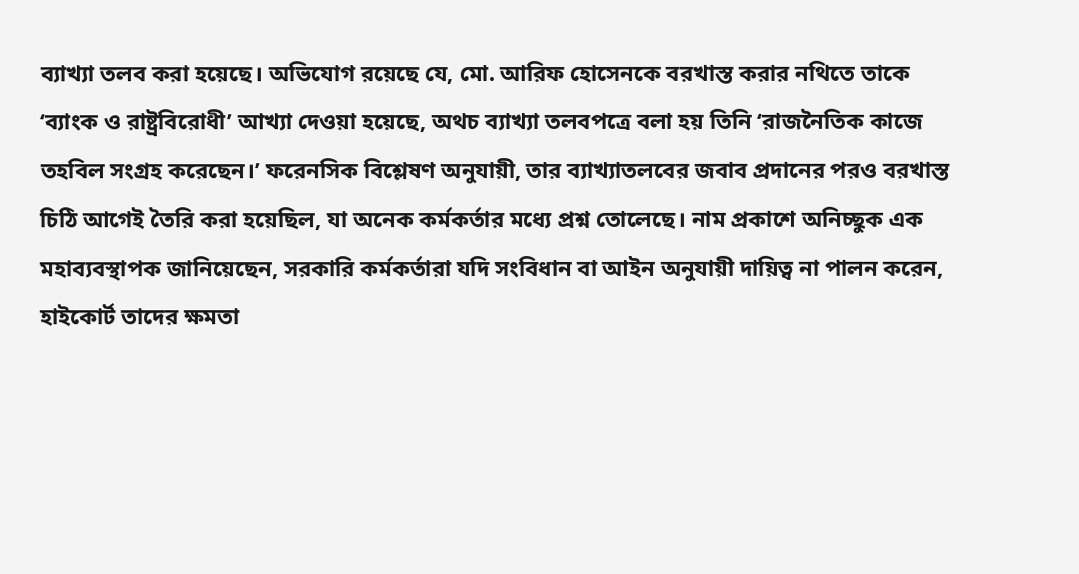ব্যাখ্যা তলব করা হয়েছে। অভিযোগ রয়েছে যে, মো. আরিফ হোসেনকে বরখাস্ত করার নথিতে তাকে ‘ব্যাংক ও রাষ্ট্রবিরোধী’ আখ্যা দেওয়া হয়েছে, অথচ ব্যাখ্যা তলবপত্রে বলা হয় তিনি ‘রাজনৈতিক কাজে তহবিল সংগ্রহ করেছেন।’ ফরেনসিক বিশ্লেষণ অনুযায়ী, তার ব্যাখ্যাতলবের জবাব প্রদানের পরও বরখাস্ত চিঠি আগেই তৈরি করা হয়েছিল, যা অনেক কর্মকর্তার মধ্যে প্রশ্ন তোলেছে। নাম প্রকাশে অনিচ্ছুক এক মহাব্যবস্থাপক জানিয়েছেন, সরকারি কর্মকর্তারা যদি সংবিধান বা আইন অনুযায়ী দায়িত্ব না পালন করেন, হাইকোর্ট তাদের ক্ষমতা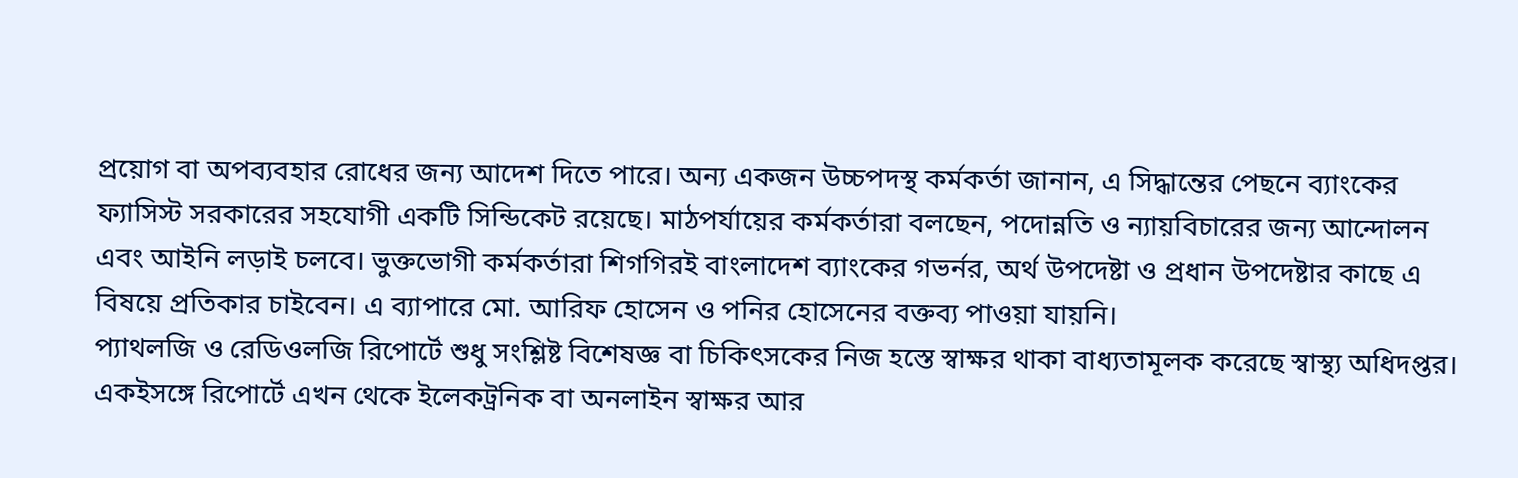প্রয়োগ বা অপব্যবহার রোধের জন্য আদেশ দিতে পারে। অন্য একজন উচ্চপদস্থ কর্মকর্তা জানান, এ সিদ্ধান্তের পেছনে ব্যাংকের ফ্যাসিস্ট সরকারের সহযোগী একটি সিন্ডিকেট রয়েছে। মাঠপর্যায়ের কর্মকর্তারা বলছেন, পদোন্নতি ও ন্যায়বিচারের জন্য আন্দোলন এবং আইনি লড়াই চলবে। ভুক্তভোগী কর্মকর্তারা শিগগিরই বাংলাদেশ ব্যাংকের গভর্নর, অর্থ উপদেষ্টা ও প্রধান উপদেষ্টার কাছে এ বিষয়ে প্রতিকার চাইবেন। এ ব্যাপারে মো. আরিফ হোসেন ও পনির হোসেনের বক্তব্য পাওয়া যায়নি।
প্যাথলজি ও রেডিওলজি রিপোর্টে শুধু সংশ্লিষ্ট বিশেষজ্ঞ বা চিকিৎসকের নিজ হস্তে স্বাক্ষর থাকা বাধ্যতামূলক করেছে স্বাস্থ্য অধিদপ্তর। একইসঙ্গে রিপোর্টে এখন থেকে ইলেকট্রনিক বা অনলাইন স্বাক্ষর আর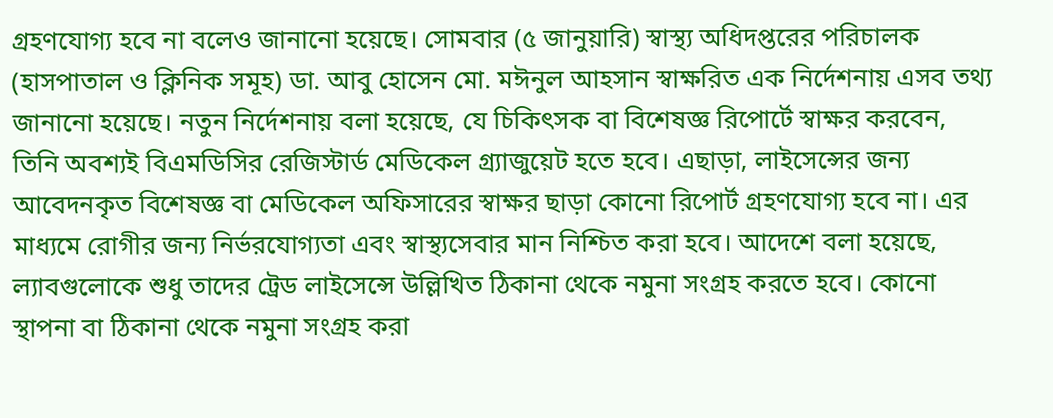গ্রহণযোগ্য হবে না বলেও জানানো হয়েছে। সোমবার (৫ জানুয়ারি) স্বাস্থ্য অধিদপ্তরের পরিচালক (হাসপাতাল ও ক্লিনিক সমূহ) ডা. আবু হোসেন মো. মঈনুল আহসান স্বাক্ষরিত এক নির্দেশনায় এসব তথ্য জানানো হয়েছে। নতুন নির্দেশনায় বলা হয়েছে, যে চিকিৎসক বা বিশেষজ্ঞ রিপোর্টে স্বাক্ষর করবেন, তিনি অবশ্যই বিএমডিসির রেজিস্টার্ড মেডিকেল গ্র্যাজুয়েট হতে হবে। এছাড়া, লাইসেন্সের জন্য আবেদনকৃত বিশেষজ্ঞ বা মেডিকেল অফিসারের স্বাক্ষর ছাড়া কোনো রিপোর্ট গ্রহণযোগ্য হবে না। এর মাধ্যমে রোগীর জন্য নির্ভরযোগ্যতা এবং স্বাস্থ্যসেবার মান নিশ্চিত করা হবে। আদেশে বলা হয়েছে, ল্যাবগুলোকে শুধু তাদের ট্রেড লাইসেন্সে উল্লিখিত ঠিকানা থেকে নমুনা সংগ্রহ করতে হবে। কোনো স্থাপনা বা ঠিকানা থেকে নমুনা সংগ্রহ করা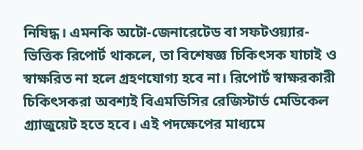নিষিদ্ধ। এমনকি অটো-জেনারেটেড বা সফটওয়্যার-ভিত্তিক রিপোর্ট থাকলে, তা বিশেষজ্ঞ চিকিৎসক যাচাই ও স্বাক্ষরিত না হলে গ্রহণযোগ্য হবে না। রিপোর্ট স্বাক্ষরকারী চিকিৎসকরা অবশ্যই বিএমডিসির রেজিস্টার্ড মেডিকেল গ্র্যাজুয়েট হতে হবে। এই পদক্ষেপের মাধ্যমে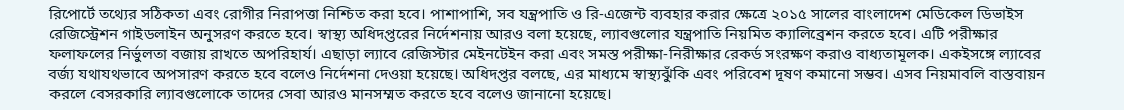রিপোর্টে তথ্যের সঠিকতা এবং রোগীর নিরাপত্তা নিশ্চিত করা হবে। পাশাপাশি, সব যন্ত্রপাতি ও রি-এজেন্ট ব্যবহার করার ক্ষেত্রে ২০১৫ সালের বাংলাদেশ মেডিকেল ডিভাইস রেজিস্ট্রেশন গাইডলাইন অনুসরণ করতে হবে। স্বাস্থ্য অধিদপ্তরের নির্দেশনায় আরও বলা হয়েছে, ল্যাবগুলোর যন্ত্রপাতি নিয়মিত ক্যালিব্রেশন করতে হবে। এটি পরীক্ষার ফলাফলের নির্ভুলতা বজায় রাখতে অপরিহার্য। এছাড়া ল্যাবে রেজিস্টার মেইনটেইন করা এবং সমস্ত পরীক্ষা-নিরীক্ষার রেকর্ড সংরক্ষণ করাও বাধ্যতামূলক। একইসঙ্গে ল্যাবের বর্জ্য যথাযথভাবে অপসারণ করতে হবে বলেও নির্দেশনা দেওয়া হয়েছে। অধিদপ্তর বলছে, এর মাধ্যমে স্বাস্থ্যঝুঁকি এবং পরিবেশ দূষণ কমানো সম্ভব। এসব নিয়মাবলি বাস্তবায়ন করলে বেসরকারি ল্যাবগুলোকে তাদের সেবা আরও মানসম্মত করতে হবে বলেও জানানো হয়েছে।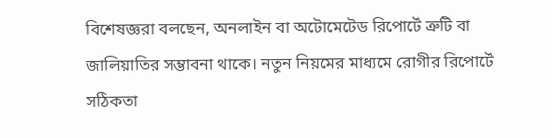বিশেষজ্ঞরা বলছেন, অনলাইন বা অটোমেটেড রিপোর্টে ত্রুটি বা জালিয়াতির সম্ভাবনা থাকে। নতুন নিয়মের মাধ্যমে রোগীর রিপোর্টে সঠিকতা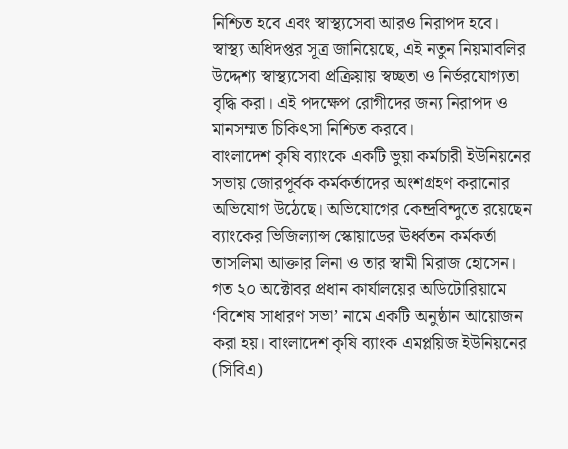নিশ্চিত হবে এবং স্বাস্থ্যসেবা আরও নিরাপদ হবে। স্বাস্থ্য অধিদপ্তর সূত্র জানিয়েছে, এই নতুন নিয়মাবলির উদ্দেশ্য স্বাস্থ্যসেবা প্রক্রিয়ায় স্বচ্ছতা ও নির্ভরযোগ্যতা বৃদ্ধি করা। এই পদক্ষেপ রোগীদের জন্য নিরাপদ ও মানসম্মত চিকিৎসা নিশ্চিত করবে।
বাংলাদেশ কৃষি ব্যাংকে একটি ভুয়া কর্মচারী ইউনিয়নের সভায় জোরপূর্বক কর্মকর্তাদের অংশগ্রহণ করানোর অভিযোগ উঠেছে। অভিযোগের কেন্দ্রবিন্দুতে রয়েছেন ব্যাংকের ভিজিল্যান্স স্কোয়াডের ঊর্ধ্বতন কর্মকর্তা তাসলিমা আক্তার লিনা ও তার স্বামী মিরাজ হোসেন। গত ২০ অক্টোবর প্রধান কার্যালয়ের অডিটোরিয়ামে ‘বিশেষ সাধারণ সভা’ নামে একটি অনুষ্ঠান আয়োজন করা হয়। বাংলাদেশ কৃষি ব্যাংক এমপ্লয়িজ ইউনিয়নের (সিবিএ)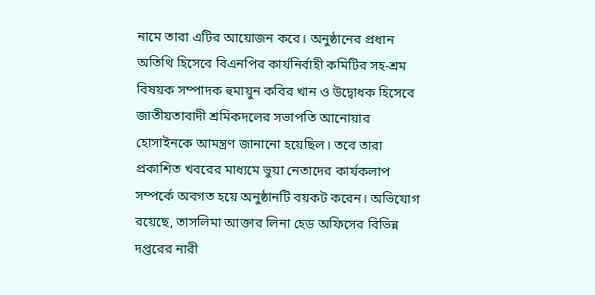নামে তারা এটির আয়োজন করে। অনুষ্ঠানের প্রধান অতিথি হিসেবে বিএনপির কার্যনির্বাহী কমিটির সহ-শ্রম বিষয়ক সম্পাদক হুমায়ুন কবির খান ও উদ্বোধক হিসেবে জাতীয়তাবাদী শ্রমিকদলের সভাপতি আনোয়ার হোসাইনকে আমন্ত্রণ জানানো হয়েছিল। তবে তারা প্রকাশিত খবরের মাধ্যমে ভুয়া নেতাদের কার্যকলাপ সম্পর্কে অবগত হয়ে অনুষ্ঠানটি বয়কট করেন। অভিযোগ রয়েছে, তাসলিমা আক্তার লিনা হেড অফিসের বিভিন্ন দপ্তরের নারী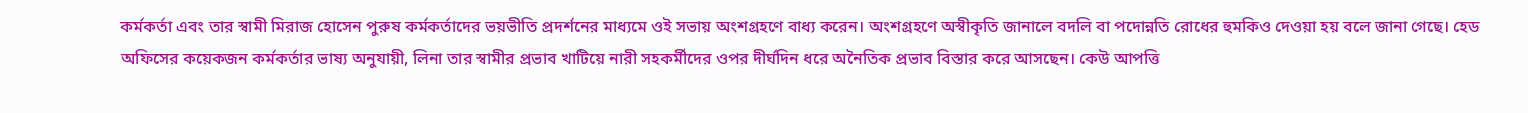কর্মকর্তা এবং তার স্বামী মিরাজ হোসেন পুরুষ কর্মকর্তাদের ভয়ভীতি প্রদর্শনের মাধ্যমে ওই সভায় অংশগ্রহণে বাধ্য করেন। অংশগ্রহণে অস্বীকৃতি জানালে বদলি বা পদোন্নতি রোধের হুমকিও দেওয়া হয় বলে জানা গেছে। হেড অফিসের কয়েকজন কর্মকর্তার ভাষ্য অনুযায়ী, লিনা তার স্বামীর প্রভাব খাটিয়ে নারী সহকর্মীদের ওপর দীর্ঘদিন ধরে অনৈতিক প্রভাব বিস্তার করে আসছেন। কেউ আপত্তি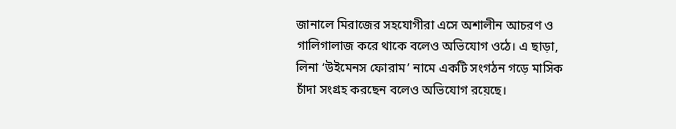জানালে মিরাজের সহযোগীরা এসে অশালীন আচরণ ও গালিগালাজ করে থাকে বলেও অভিযোগ ওঠে। এ ছাড়া, লিনা ‘উইমেনস ফোরাম’ নামে একটি সংগঠন গড়ে মাসিক চাঁদা সংগ্রহ করছেন বলেও অভিযোগ রয়েছে।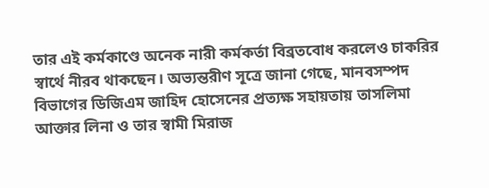তার এই কর্মকাণ্ডে অনেক নারী কর্মকর্তা বিব্রতবোধ করলেও চাকরির স্বার্থে নীরব থাকছেন। অভ্যন্তরীণ সূত্রে জানা গেছে, মানবসম্পদ বিভাগের ডিজিএম জাহিদ হোসেনের প্রত্যক্ষ সহায়তায় তাসলিমা আক্তার লিনা ও তার স্বামী মিরাজ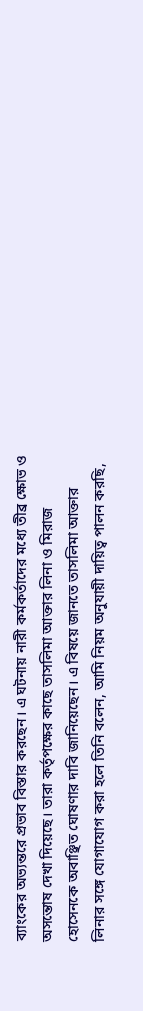ব্যাংকের অভ্যন্তরে প্রভাব বিস্তার করছেন। এ ঘটনায় নারী কর্মকর্তাদের মধ্যে তীব্র ক্ষোভ ও অসন্তোষ দেখা দিয়েছে। তারা কর্তৃপক্ষের কাছে তাসলিমা আক্তার লিনা ও মিরাজ হোসেনকে অবাঞ্ছিত ঘোষণার দাবি জানিয়েছেন। এ বিষয়ে জানতে তাসলিমা আক্তার লিনার সঙ্গে যোগাযোগ করা হলে তিনি বলেন, আমি নিয়ম অনুযায়ী দায়িত্ব পালন করছি,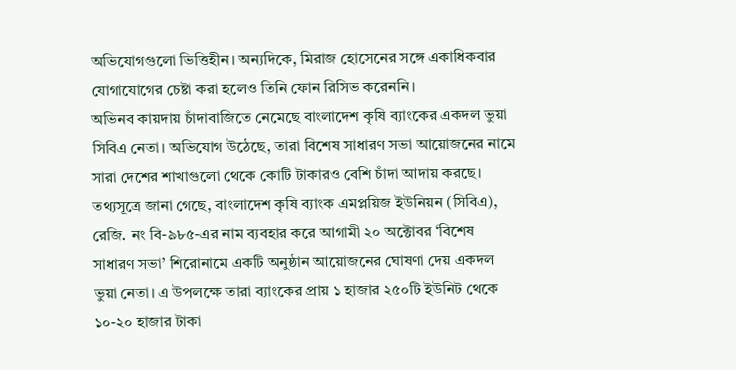অভিযোগগুলো ভিত্তিহীন। অন্যদিকে, মিরাজ হোসেনের সঙ্গে একাধিকবার যোগাযোগের চেষ্টা করা হলেও তিনি ফোন রিসিভ করেননি।
অভিনব কায়দায় চাঁদাবাজিতে নেমেছে বাংলাদেশ কৃষি ব্যাংকের একদল ভুয়া সিবিএ নেতা। অভিযোগ উঠেছে, তারা বিশেষ সাধারণ সভা আয়োজনের নামে সারা দেশের শাখাগুলো থেকে কোটি টাকারও বেশি চাঁদা আদায় করছে। তথ্যসূত্রে জানা গেছে, বাংলাদেশ কৃষি ব্যাংক এমপ্লয়িজ ইউনিয়ন (সিবিএ), রেজি. নং বি-৯৮৫-এর নাম ব্যবহার করে আগামী ২০ অক্টোবর ‘বিশেষ সাধারণ সভা’ শিরোনামে একটি অনুষ্ঠান আয়োজনের ঘোষণা দেয় একদল ভুয়া নেতা। এ উপলক্ষে তারা ব্যাংকের প্রায় ১ হাজার ২৫০টি ইউনিট থেকে ১০-২০ হাজার টাকা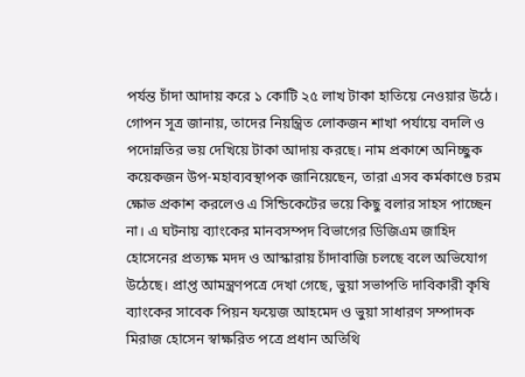পর্যন্ত চাঁদা আদায় করে ১ কোটি ২৫ লাখ টাকা হাতিয়ে নেওয়ার উঠে। গোপন সূত্র জানায়, তাদের নিয়ন্ত্রিত লোকজন শাখা পর্যায়ে বদলি ও পদোন্নতির ভয় দেখিয়ে টাকা আদায় করছে। নাম প্রকাশে অনিচ্ছুক কয়েকজন উপ-মহাব্যবস্থাপক জানিয়েছেন, তারা এসব কর্মকাণ্ডে চরম ক্ষোভ প্রকাশ করলেও এ সিন্ডিকেটের ভয়ে কিছু বলার সাহস পাচ্ছেন না। এ ঘটনায় ব্যাংকের মানবসম্পদ বিভাগের ডিজিএম জাহিদ হোসেনের প্রত্যক্ষ মদদ ও আস্কারায় চাঁদাবাজি চলছে বলে অভিযোগ উঠেছে। প্রাপ্ত আমন্ত্রণপত্রে দেখা গেছে, ভুয়া সভাপতি দাবিকারী কৃষি ব্যাংকের সাবেক পিয়ন ফয়েজ আহমেদ ও ভুয়া সাধারণ সম্পাদক মিরাজ হোসেন স্বাক্ষরিত পত্রে প্রধান অতিথি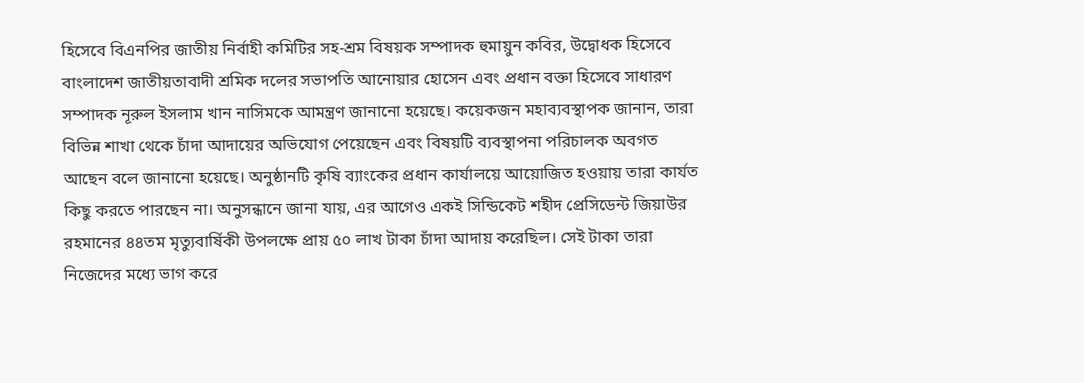হিসেবে বিএনপির জাতীয় নির্বাহী কমিটির সহ-শ্রম বিষয়ক সম্পাদক হুমায়ুন কবির, উদ্বোধক হিসেবে বাংলাদেশ জাতীয়তাবাদী শ্রমিক দলের সভাপতি আনোয়ার হোসেন এবং প্রধান বক্তা হিসেবে সাধারণ সম্পাদক নূরুল ইসলাম খান নাসিমকে আমন্ত্রণ জানানো হয়েছে। কয়েকজন মহাব্যবস্থাপক জানান, তারা বিভিন্ন শাখা থেকে চাঁদা আদায়ের অভিযোগ পেয়েছেন এবং বিষয়টি ব্যবস্থাপনা পরিচালক অবগত আছেন বলে জানানো হয়েছে। অনুষ্ঠানটি কৃষি ব্যাংকের প্রধান কার্যালয়ে আয়োজিত হওয়ায় তারা কার্যত কিছু করতে পারছেন না। অনুসন্ধানে জানা যায়, এর আগেও একই সিন্ডিকেট শহীদ প্রেসিডেন্ট জিয়াউর রহমানের ৪৪তম মৃত্যুবার্ষিকী উপলক্ষে প্রায় ৫০ লাখ টাকা চাঁদা আদায় করেছিল। সেই টাকা তারা নিজেদের মধ্যে ভাগ করে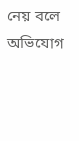নেয় বলে অভিযোগ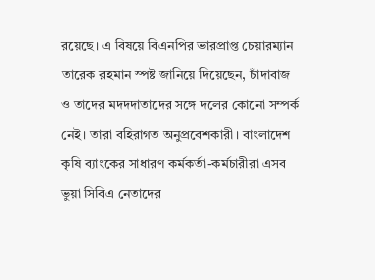রয়েছে। এ বিষয়ে বিএনপির ভারপ্রাপ্ত চেয়ারম্যান তারেক রহমান স্পষ্ট জানিয়ে দিয়েছেন, চাঁদাবাজ ও তাদের মদদদাতাদের সঙ্গে দলের কোনো সম্পর্ক নেই। তারা বহিরাগত অনুপ্রবেশকারী। বাংলাদেশ কৃষি ব্যাংকের সাধারণ কর্মকর্তা-কর্মচারীরা এসব ভুয়া সিবিএ নেতাদের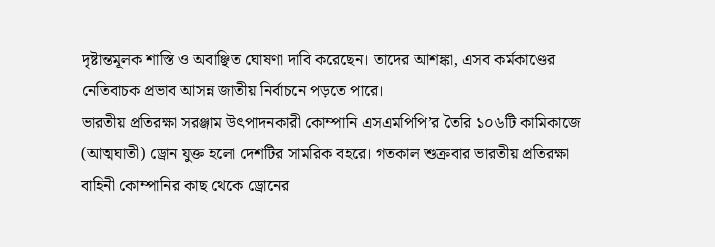দৃষ্টান্তমূলক শাস্তি ও অবাঞ্ছিত ঘোষণা দাবি করেছেন। তাদের আশঙ্কা, এসব কর্মকাণ্ডের নেতিবাচক প্রভাব আসন্ন জাতীয় নির্বাচনে পড়তে পারে।
ভারতীয় প্রতিরক্ষা সরঞ্জাম উৎপাদনকারী কোম্পানি এসএমপিপি’র তৈরি ১০৬টি কামিকাজে (আত্মঘাতী) ড্রোন যুক্ত হলো দেশটির সামরিক বহরে। গতকাল শুক্রবার ভারতীয় প্রতিরক্ষা বাহিনী কোম্পানির কাছ থেকে ড্রোনের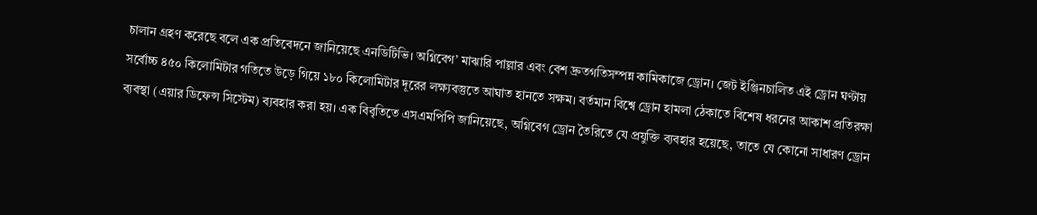চালান গ্রহণ করেছে বলে এক প্রতিবেদনে জানিয়েছে এনডিটিভি। অগ্নিবেগ’ মাঝারি পাল্লার এবং বেশ দ্রুতগতিসম্পন্ন কামিকাজে ড্রোন। জেট ইঞ্জিনচালিত এই ড্রোন ঘণ্টায় সর্বোচ্চ ৪৫০ কিলোমিটার গতিতে উড়ে গিয়ে ১৮০ কিলোমিটার দূরের লক্ষ্যবস্তুতে আঘাত হানতে সক্ষম। বর্তমান বিশ্বে ড্রোন হামলা ঠেকাতে বিশেষ ধরনের আকাশ প্রতিরক্ষা ব্যবস্থা (এয়ার ডিফেন্স সিস্টেম) ব্যবহার করা হয়। এক বিবৃতিতে এসএমপিপি জানিয়েছে, অগ্নিবেগ ড্রোন তৈরিতে যে প্রযুক্তি ব্যবহার হয়েছে, তাতে যে কোনো সাধারণ ড্রোন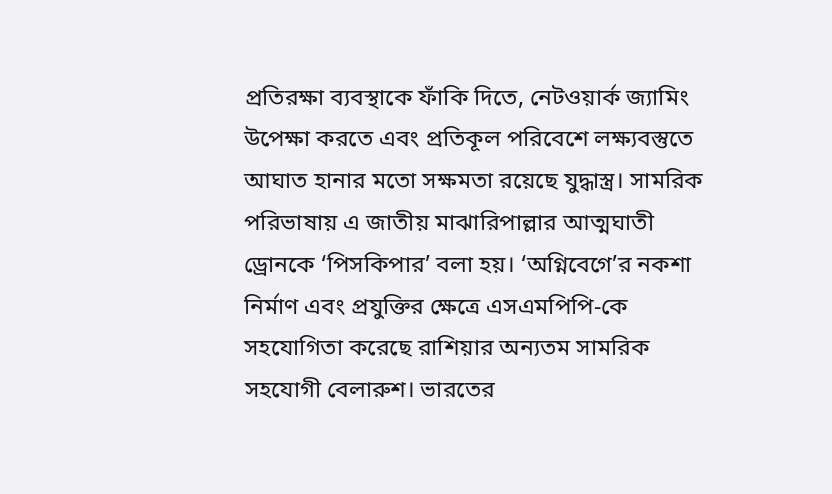প্রতিরক্ষা ব্যবস্থাকে ফাঁকি দিতে, নেটওয়ার্ক জ্যামিং উপেক্ষা করতে এবং প্রতিকূল পরিবেশে লক্ষ্যবস্তুতে আঘাত হানার মতো সক্ষমতা রয়েছে যুদ্ধাস্ত্র। সামরিক পরিভাষায় এ জাতীয় মাঝারিপাল্লার আত্মঘাতী ড্রোনকে ‘পিসকিপার’ বলা হয়। ‘অগ্নিবেগে’র নকশা নির্মাণ এবং প্রযুক্তির ক্ষেত্রে এসএমপিপি-কে সহযোগিতা করেছে রাশিয়ার অন্যতম সামরিক সহযোগী বেলারুশ। ভারতের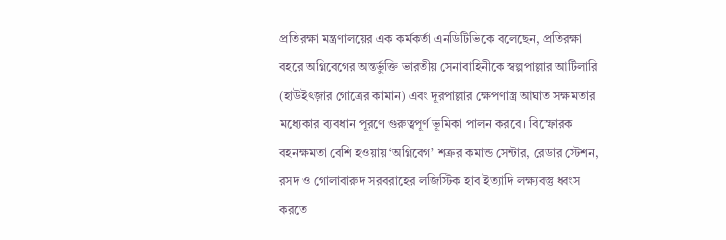প্রতিরক্ষা মন্ত্রণালয়ের এক কর্মকর্তা এনডিটিভিকে বলেছেন, প্রতিরক্ষা বহরে অগ্নিবেগের অন্তর্ভুক্তি ভারতীয় সেনাবাহিনীকে স্বল্পপাল্লার আর্টিলারি (হাউইৎজ়ার গোত্রের কামান) এবং দূরপাল্লার ক্ষেপণাস্ত্র আঘাত সক্ষমতার মধ্যেকার ব্যবধান পূরণে গুরুত্বপূর্ণ ভূমিকা পালন করবে। বিস্ফোরক বহনক্ষমতা বেশি হওয়ায় ‘অগ্নিবেগ’ শত্রুর কমান্ড সেন্টার, রেডার স্টেশন, রসদ ও গোলাবারুদ সরবরাহের লজিস্টিক হাব ইত্যাদি লক্ষ্যবস্তু ধ্বংস করতে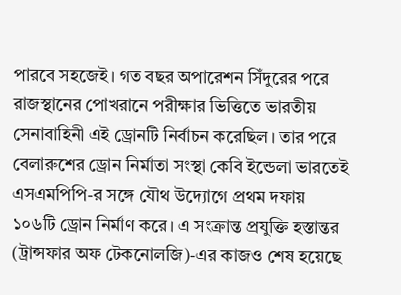পারবে সহজেই। গত বছর অপারেশন সিঁদুরের পরে রাজস্থানের পোখরানে পরীক্ষার ভিত্তিতে ভারতীয় সেনাবাহিনী এই ড্রোনটি নির্বাচন করেছিল। তার পরে বেলারুশের ড্রোন নির্মাতা সংস্থা কেবি ইন্ডেলা ভারতেই এসএমপিপি-র সঙ্গে যৌথ উদ্যোগে প্রথম দফায় ১০৬টি ড্রোন নির্মাণ করে। এ সংক্রান্ত প্রযুক্তি হস্তান্তর (ট্রান্সফার অফ টেকনোলজি)-এর কাজও শেষ হয়েছে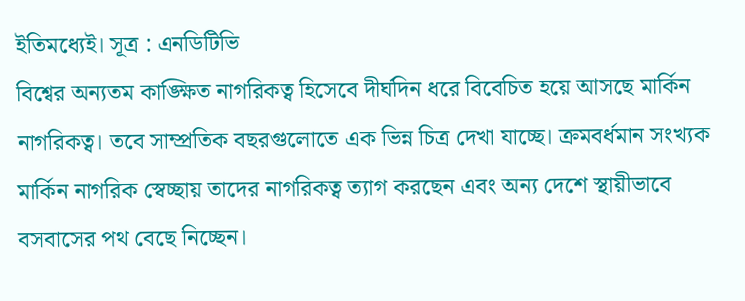ইতিমধ্যেই। সূত্র : এনডিটিভি
বিশ্বের অন্যতম কাঙ্ক্ষিত নাগরিকত্ব হিসেবে দীর্ঘদিন ধরে বিবেচিত হয়ে আসছে মার্কিন নাগরিকত্ব। তবে সাম্প্রতিক বছরগুলোতে এক ভিন্ন চিত্র দেখা যাচ্ছে। ক্রমবর্ধমান সংখ্যক মার্কিন নাগরিক স্বেচ্ছায় তাদের নাগরিকত্ব ত্যাগ করছেন এবং অন্য দেশে স্থায়ীভাবে বসবাসের পথ বেছে নিচ্ছেন।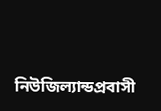নিউজিল্যান্ডপ্রবাসী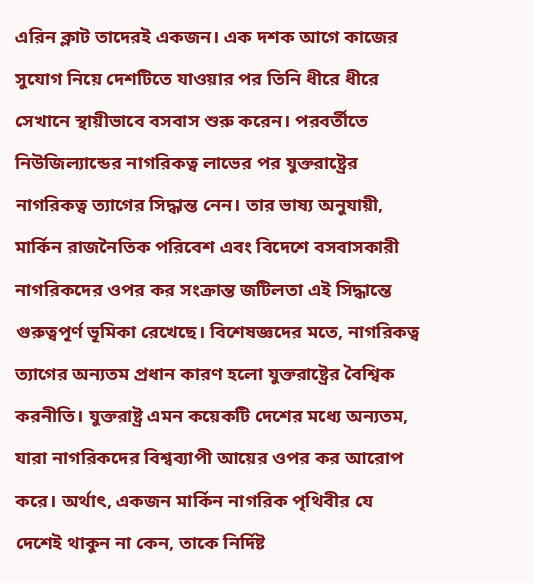এরিন ক্লাট তাদেরই একজন। এক দশক আগে কাজের সুযোগ নিয়ে দেশটিতে যাওয়ার পর তিনি ধীরে ধীরে সেখানে স্থায়ীভাবে বসবাস শুরু করেন। পরবর্তীতে নিউজিল্যান্ডের নাগরিকত্ব লাভের পর যুক্তরাষ্ট্রের নাগরিকত্ব ত্যাগের সিদ্ধান্ত নেন। তার ভাষ্য অনুযায়ী, মার্কিন রাজনৈতিক পরিবেশ এবং বিদেশে বসবাসকারী নাগরিকদের ওপর কর সংক্রান্ত জটিলতা এই সিদ্ধান্তে গুরুত্বপূর্ণ ভূমিকা রেখেছে। বিশেষজ্ঞদের মতে, নাগরিকত্ব ত্যাগের অন্যতম প্রধান কারণ হলো যুক্তরাষ্ট্রের বৈশ্বিক করনীতি। যুক্তরাষ্ট্র এমন কয়েকটি দেশের মধ্যে অন্যতম, যারা নাগরিকদের বিশ্বব্যাপী আয়ের ওপর কর আরোপ করে। অর্থাৎ, একজন মার্কিন নাগরিক পৃথিবীর যে দেশেই থাকুন না কেন, তাকে নির্দিষ্ট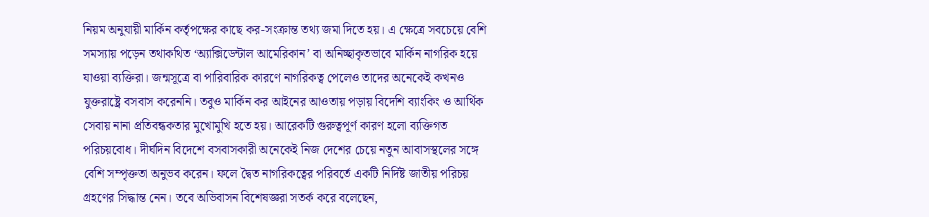নিয়ম অনুযায়ী মার্কিন কর্তৃপক্ষের কাছে কর-সংক্রান্ত তথ্য জমা দিতে হয়। এ ক্ষেত্রে সবচেয়ে বেশি সমস্যায় পড়েন তথাকথিত ‘অ্যাক্সিডেন্টাল আমেরিকান’ বা অনিচ্ছাকৃতভাবে মার্কিন নাগরিক হয়ে যাওয়া ব্যক্তিরা। জন্মসূত্রে বা পারিবারিক কারণে নাগরিকত্ব পেলেও তাদের অনেকেই কখনও যুক্তরাষ্ট্রে বসবাস করেননি। তবুও মার্কিন কর আইনের আওতায় পড়ায় বিদেশি ব্যাংকিং ও আর্থিক সেবায় নানা প্রতিবন্ধকতার মুখোমুখি হতে হয়। আরেকটি গুরুত্বপূর্ণ কারণ হলো ব্যক্তিগত পরিচয়বোধ। দীর্ঘদিন বিদেশে বসবাসকারী অনেকেই নিজ দেশের চেয়ে নতুন আবাসস্থলের সঙ্গে বেশি সম্পৃক্ততা অনুভব করেন। ফলে দ্বৈত নাগরিকত্বের পরিবর্তে একটি নির্দিষ্ট জাতীয় পরিচয় গ্রহণের সিদ্ধান্ত নেন। তবে অভিবাসন বিশেষজ্ঞরা সতর্ক করে বলেছেন,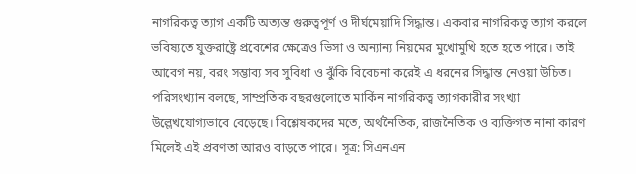নাগরিকত্ব ত্যাগ একটি অত্যন্ত গুরুত্বপূর্ণ ও দীর্ঘমেয়াদি সিদ্ধান্ত। একবার নাগরিকত্ব ত্যাগ করলে ভবিষ্যতে যুক্তরাষ্ট্রে প্রবেশের ক্ষেত্রেও ভিসা ও অন্যান্য নিয়মের মুখোমুখি হতে হতে পারে। তাই আবেগ নয়, বরং সম্ভাব্য সব সুবিধা ও ঝুঁকি বিবেচনা করেই এ ধরনের সিদ্ধান্ত নেওয়া উচিত। পরিসংখ্যান বলছে, সাম্প্রতিক বছরগুলোতে মার্কিন নাগরিকত্ব ত্যাগকারীর সংখ্যা উল্লেখযোগ্যভাবে বেড়েছে। বিশ্লেষকদের মতে, অর্থনৈতিক, রাজনৈতিক ও ব্যক্তিগত নানা কারণ মিলেই এই প্রবণতা আরও বাড়তে পারে। সূত্র: সিএনএন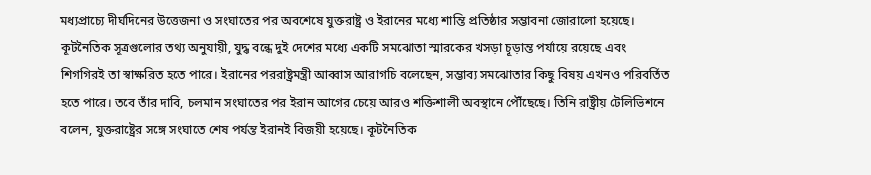মধ্যপ্রাচ্যে দীর্ঘদিনের উত্তেজনা ও সংঘাতের পর অবশেষে যুক্তরাষ্ট্র ও ইরানের মধ্যে শান্তি প্রতিষ্ঠার সম্ভাবনা জোরালো হয়েছে। কূটনৈতিক সূত্রগুলোর তথ্য অনুযায়ী, যুদ্ধ বন্ধে দুই দেশের মধ্যে একটি সমঝোতা স্মারকের খসড়া চূড়ান্ত পর্যায়ে রয়েছে এবং শিগগিরই তা স্বাক্ষরিত হতে পারে। ইরানের পররাষ্ট্রমন্ত্রী আব্বাস আরাগচি বলেছেন, সম্ভাব্য সমঝোতার কিছু বিষয় এখনও পরিবর্তিত হতে পারে। তবে তাঁর দাবি, চলমান সংঘাতের পর ইরান আগের চেয়ে আরও শক্তিশালী অবস্থানে পৌঁছেছে। তিনি রাষ্ট্রীয় টেলিভিশনে বলেন, যুক্তরাষ্ট্রের সঙ্গে সংঘাতে শেষ পর্যন্ত ইরানই বিজয়ী হয়েছে। কূটনৈতিক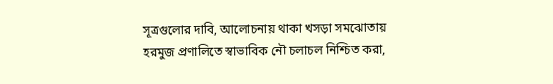সূত্রগুলোর দাবি, আলোচনায় থাকা খসড়া সমঝোতায় হরমুজ প্রণালিতে স্বাভাবিক নৌ চলাচল নিশ্চিত করা,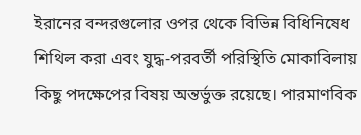ইরানের বন্দরগুলোর ওপর থেকে বিভিন্ন বিধিনিষেধ শিথিল করা এবং যুদ্ধ-পরবর্তী পরিস্থিতি মোকাবিলায় কিছু পদক্ষেপের বিষয় অন্তর্ভুক্ত রয়েছে। পারমাণবিক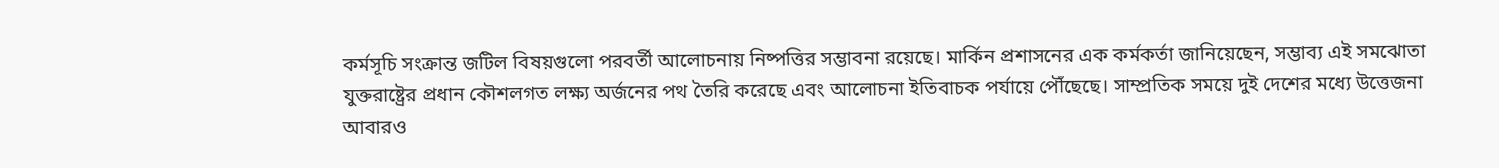কর্মসূচি সংক্রান্ত জটিল বিষয়গুলো পরবর্তী আলোচনায় নিষ্পত্তির সম্ভাবনা রয়েছে। মার্কিন প্রশাসনের এক কর্মকর্তা জানিয়েছেন, সম্ভাব্য এই সমঝোতা যুক্তরাষ্ট্রের প্রধান কৌশলগত লক্ষ্য অর্জনের পথ তৈরি করেছে এবং আলোচনা ইতিবাচক পর্যায়ে পৌঁছেছে। সাম্প্রতিক সময়ে দুই দেশের মধ্যে উত্তেজনা আবারও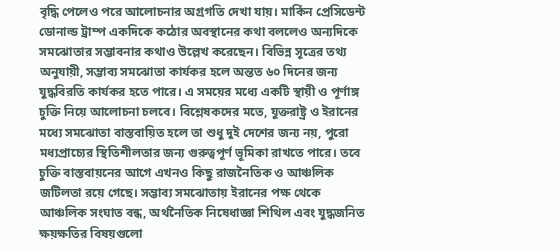বৃদ্ধি পেলেও পরে আলোচনার অগ্রগতি দেখা যায়। মার্কিন প্রেসিডেন্ট ডোনাল্ড ট্রাম্প একদিকে কঠোর অবস্থানের কথা বললেও অন্যদিকে সমঝোতার সম্ভাবনার কথাও উল্লেখ করেছেন। বিভিন্ন সূত্রের তথ্য অনুযায়ী, সম্ভাব্য সমঝোতা কার্যকর হলে অন্তত ৬০ দিনের জন্য যুদ্ধবিরতি কার্যকর হতে পারে। এ সময়ের মধ্যে একটি স্থায়ী ও পূর্ণাঙ্গ চুক্তি নিয়ে আলোচনা চলবে। বিশ্লেষকদের মতে, যুক্তরাষ্ট্র ও ইরানের মধ্যে সমঝোতা বাস্তবায়িত হলে তা শুধু দুই দেশের জন্য নয়, পুরো মধ্যপ্রাচ্যের স্থিতিশীলতার জন্য গুরুত্বপূর্ণ ভূমিকা রাখতে পারে। তবে চুক্তি বাস্তবায়নের আগে এখনও কিছু রাজনৈতিক ও আঞ্চলিক জটিলতা রয়ে গেছে। সম্ভাব্য সমঝোতায় ইরানের পক্ষ থেকে আঞ্চলিক সংঘাত বন্ধ, অর্থনৈতিক নিষেধাজ্ঞা শিথিল এবং যুদ্ধজনিত ক্ষয়ক্ষতির বিষয়গুলো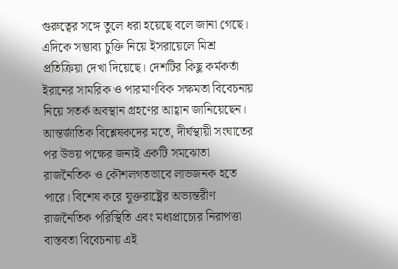গুরুত্বের সঙ্গে তুলে ধরা হয়েছে বলে জানা গেছে। এদিকে সম্ভাব্য চুক্তি নিয়ে ইসরায়েলে মিশ্র প্রতিক্রিয়া দেখা দিয়েছে। দেশটির কিছু কর্মকর্তা ইরানের সামরিক ও পারমাণবিক সক্ষমতা বিবেচনায় নিয়ে সতর্ক অবস্থান গ্রহণের আহ্বান জানিয়েছেন। আন্তর্জাতিক বিশ্লেষকদের মতে, দীর্ঘস্থায়ী সংঘাতের পর উভয় পক্ষের জন্যই একটি সমঝোতা রাজনৈতিক ও কৌশলগতভাবে লাভজনক হতে পারে। বিশেষ করে যুক্তরাষ্ট্রের অভ্যন্তরীণ রাজনৈতিক পরিস্থিতি এবং মধ্যপ্রাচ্যের নিরাপত্তা বাস্তবতা বিবেচনায় এই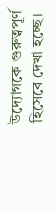উদ্যোগকে গুরুত্বপূর্ণ হিসেবে দেখা হচ্ছে।